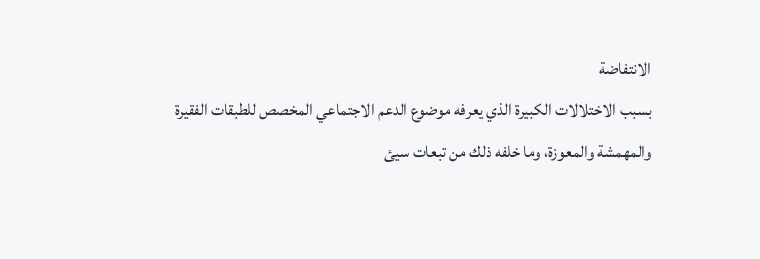الانتفاضة
بسبب الاختلالات الكبيرة الذي يعرفه موضوع الدعم الاجتماعي المخصص للطبقات الفقيرة والمهمشة والمعوزة، وما خلفه ذلك من تبعات سيئ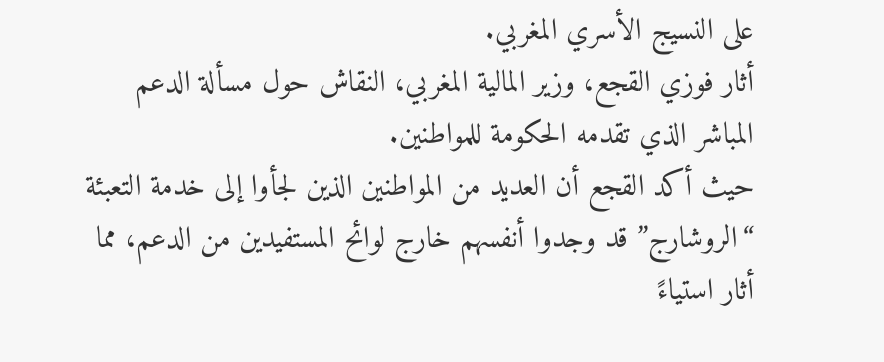على النسيج الأسري المغربي.
أثار فوزي القجع، وزير المالية المغربي، النقاش حول مسألة الدعم المباشر الذي تقدمه الحكومة للمواطنين.
حيث أكد القجع أن العديد من المواطنين الذين لجأوا إلى خدمة التعبئة “الروشارج” قد وجدوا أنفسهم خارج لوائح المستفيدين من الدعم، مما أثار استياءً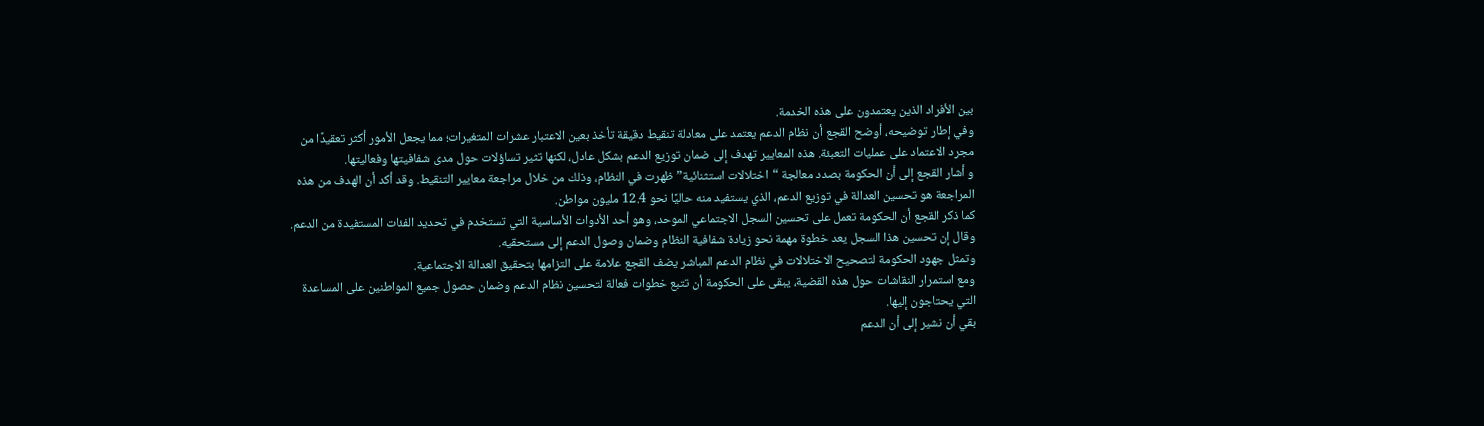بين الأفراد الذين يعتمدون على هذه الخدمة.
وفي إطار توضيحه، أوضح القجع أن نظام الدعم يعتمد على معادلة تنقيط دقيقة تأخذ بعين الاعتبار عشرات المتغيرات؛ مما يجعل الأمور أكثر تعقيدًا من مجرد الاعتماد على عمليات التعبئة. هذه المعايير تهدف إلى ضمان توزيع الدعم بشكل عادل، لكنها تثير تساؤلات حول مدى شفافيتها وفعاليتها.
و أشار القجع إلى أن الحكومة بصدد معالجة “اختلالات استثنائية” ظهرت في النظام، وذلك من خلال مراجعة معايير التنقيط. وقد أكد أن الهدف من هذه المراجعة هو تحسين العدالة في توزيع الدعم، الذي يستفيد منه حاليًا نحو 12.4 مليون مواطن.
كما ذكر القجع أن الحكومة تعمل على تحسين السجل الاجتماعي الموحد، وهو أحد الأدوات الأساسية التي تستخدم في تحديد الفئات المستفيدة من الدعم.
وقال إن تحسين هذا السجل يعد خطوة مهمة نحو زيادة شفافية النظام وضمان وصول الدعم إلى مستحقيه.
وتمثل جهود الحكومة لتصحيح الاختلالات في نظام الدعم المباشر يضف القجع علامة على التزامها بتحقيق العدالة الاجتماعية.
ومع استمرار النقاشات حول هذه القضية، يبقى على الحكومة أن تتبع خطوات فعالة لتحسين نظام الدعم وضمان حصول جميع المواطنين على المساعدة التي يحتاجون إليها.
بقي أن نشير إلى أن الدعم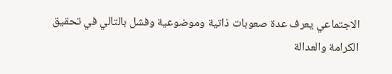الاجتماعي يعرف عدة صعوبات ذاتية وموضوعية وفشل بالتالي في تحقيق الكرامة والعدالة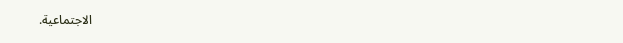الاجتماعية.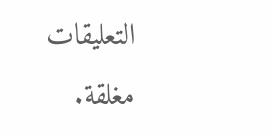التعليقات مغلقة.